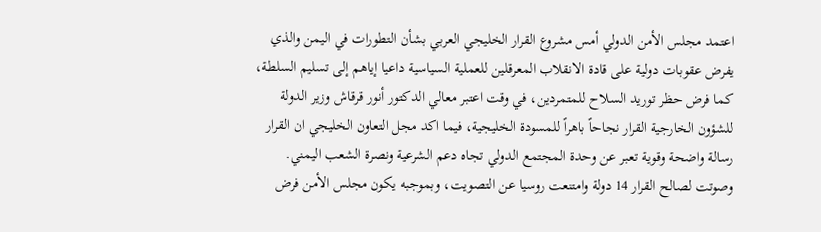اعتمد مجلس الأمن الدولي أمس مشروع القرار الخليجي العربي بشأن التطورات في اليمن والذي يفرض عقوبات دولية على قادة الانقلاب المعرقلين للعملية السياسية داعيا إياهم إلى تسليم السلطة، كما فرض حظر توريد السلاح للمتمردين، في وقت اعتبر معالي الدكتور أنور قرقاش وزير الدولة للشؤون الخارجية القرار نجاحاً باهراً للمسودة الخليجية، فيما اكد مجل التعاون الخليجي ان القرار رسالة واضحة وقوية تعبر عن وحدة المجتمع الدولي تجاه دعم الشرعية ونصرة الشعب اليمني.
وصوتت لصالح القرار 14 دولة وامتنعت روسيا عن التصويت، وبموجبه يكون مجلس الأمن فرض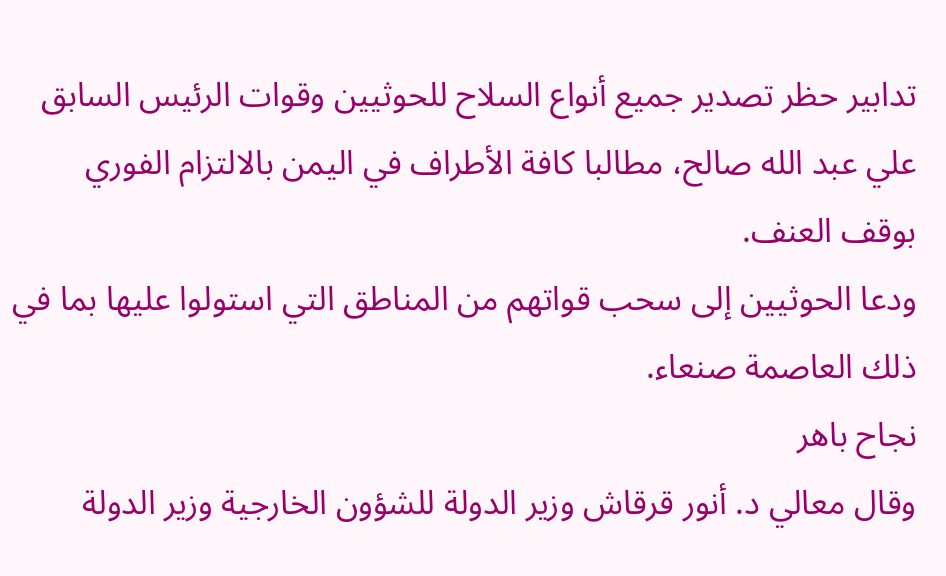تدابير حظر تصدير جميع أنواع السلاح للحوثيين وقوات الرئيس السابق علي عبد الله صالح، مطالبا كافة الأطراف في اليمن بالالتزام الفوري بوقف العنف.
ودعا الحوثيين إلى سحب قواتهم من المناطق التي استولوا عليها بما في ذلك العاصمة صنعاء.
نجاح باهر
وقال معالي د. أنور قرقاش وزير الدولة للشؤون الخارجية وزير الدولة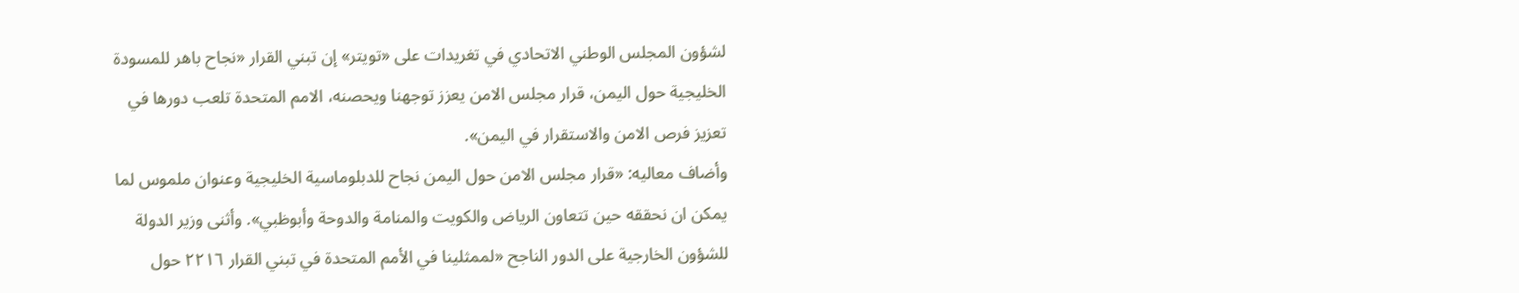لشؤون المجلس الوطني الاتحادي في تغريدات على «تويتر» إن تبني القرار «نجاح باهر للمسودة الخليجية حول اليمن، قرار مجلس الامن يعزز توجهنا ويحصنه، الامم المتحدة تلعب دورها في تعزيز فرص الامن والاستقرار في اليمن».
وأضاف معاليه: «قرار مجلس الامن حول اليمن نجاح للدبلوماسية الخليجية وعنوان ملموس لما يمكن ان نحققه حين تتعاون الرياض والكويت والمنامة والدوحة وأبوظبي». وأثنى وزير الدولة للشؤون الخارجية على الدور الناجح «لممثلينا في الأمم المتحدة في تبني القرار ٢٢١٦ حول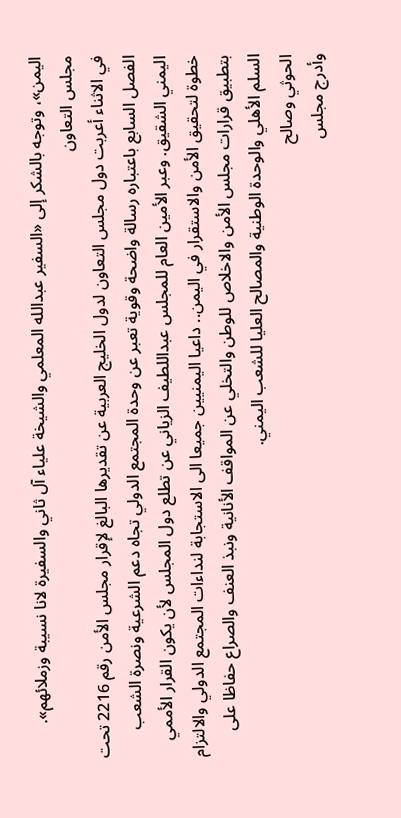اليمن»، وتوجه بالشكر إلى «السفير عبدالله المعلمي والشيخة علياء آل ثاني والسفيرة لانا نسيبة وزملائهم».
مجلس التعاون
في الاثناء أعربت دول مجلس التعاون لدول الخليج العربية عن تقديرها البالغ لإقرار مجلس الأمن رقم 2216 تحت الفصل السابع باعتباره رسالة واضحة وقوية تعبر عن وحدة المجتمع الدولي تجاه دعم الشرعية ونصرة الشعب اليمني الشقيق. وعبر الأمين العام للمجلس عبداللطيف الزياني عن تطلع دول المجلس لأن يكون القرار الأممي خطوة لتحقيق الأمن والاستقرار في اليمن.. داعيا اليمنيين جميعا الى الاستجابة لنداءات المجتمع الدولي والالتزام بتطبيق قرارات مجلس الأمن والاخلاص للوطن والتخلي عن المواقف الأنانية ونبذ العنف والصراع حفاظا على السلم الأهلي والوحدة الوطنية والمصالح العليا للشعب اليمني.
الحوثي وصالح
وأدرج مجلس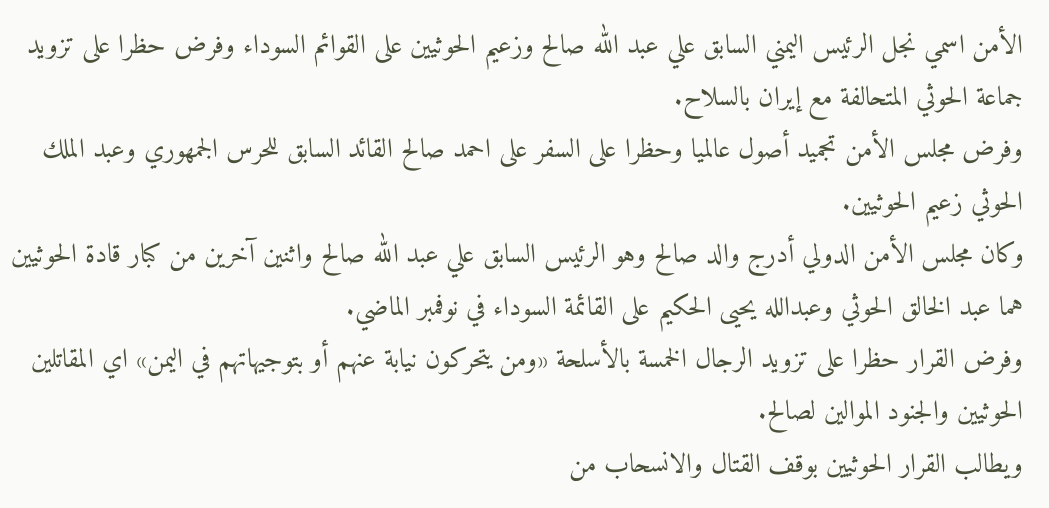الأمن اسمي نجل الرئيس اليمني السابق علي عبد الله صالح وزعيم الحوثيين على القوائم السوداء وفرض حظرا على تزويد جماعة الحوثي المتحالفة مع إيران بالسلاح.
وفرض مجلس الأمن تجميد أصول عالميا وحظرا على السفر على احمد صالح القائد السابق للحرس الجمهوري وعبد الملك الحوثي زعيم الحوثيين.
وكان مجلس الأمن الدولي أدرج والد صالح وهو الرئيس السابق علي عبد الله صالح واثنين آخرين من كبار قادة الحوثيين هما عبد الخالق الحوثي وعبدالله يحيى الحكيم على القائمة السوداء في نوفمبر الماضي.
وفرض القرار حظرا على تزويد الرجال الخمسة بالأسلحة «ومن يتحركون نيابة عنهم أو بتوجيهاتهم في اليمن» اي المقاتلين الحوثيين والجنود الموالين لصالح.
ويطالب القرار الحوثيين بوقف القتال والانسحاب من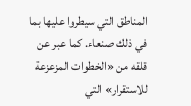المناطق التي سيطروا عليها بما في ذلك صنعاء. كما عبر عن قلقه من «الخطوات المزعزعة للاستقرار» التي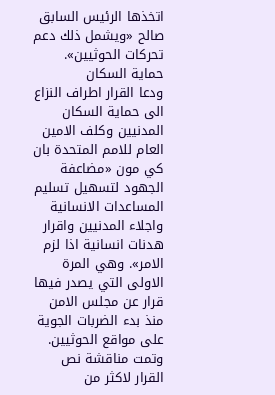اتخذها الرئيس السابق صالح «ويشمل ذلك دعم تحركات الحوثيين».
حماية السكان
ودعا القرار اطراف النزاع الى حماية السكان المدنيين وكلف الامين العام للامم المتحدة بان كي مون «مضاعفة الجهود لتسهيل تسليم المساعدات الانسانية واجلاء المدنيين واقرار هدنات انسانية اذا لزم الامر». وهي المرة الاولى التي يصدر فيها قرار عن مجلس الامن منذ بدء الضربات الجوية على مواقع الحوثيين. وتمت مناقشة نص القرار لاكثر من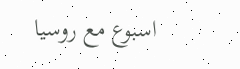اسبوع مع روسيا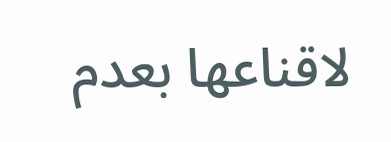لاقناعها بعدم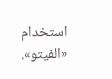استخدام «الفيتو».